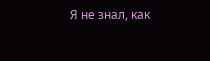Я не знал, как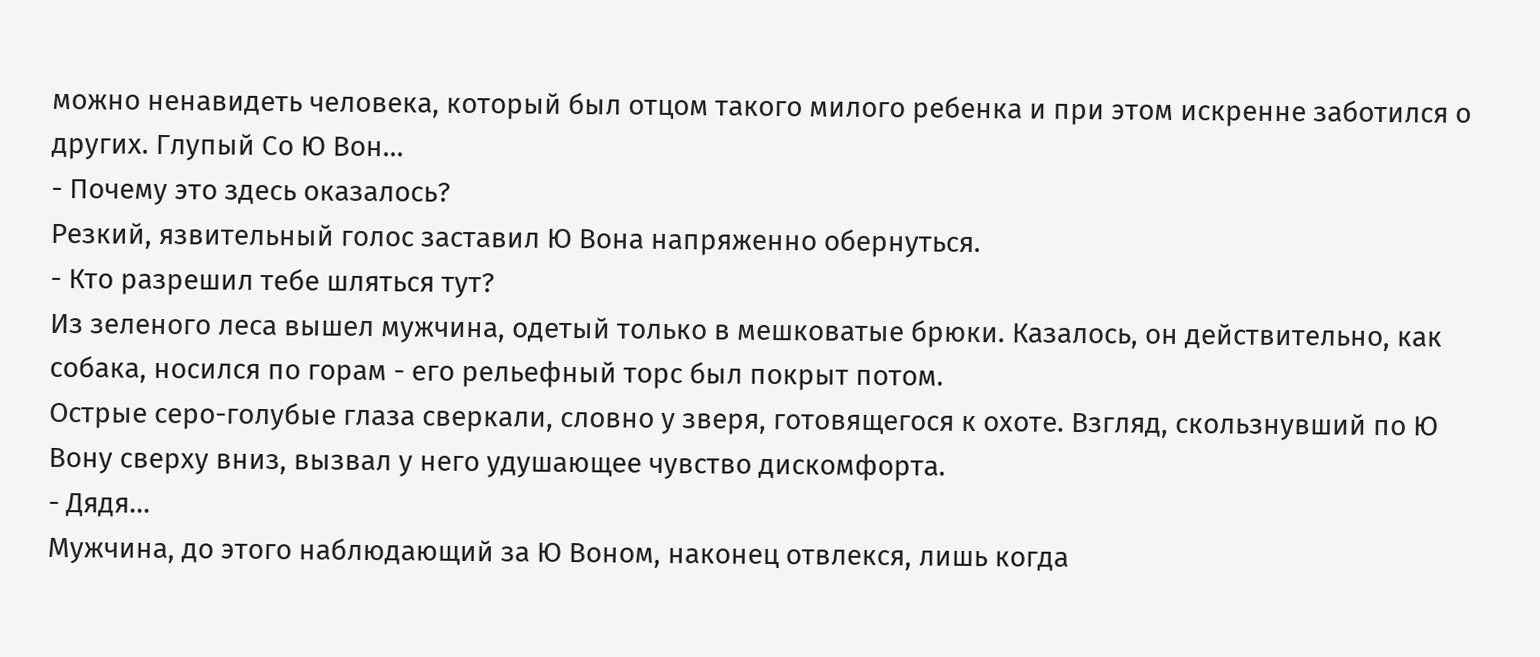можно ненавидеть человека, который был отцом такого милого ребенка и при этом искренне заботился о других. Глупый Со Ю Вон...
- Почему это здесь оказалось?
Резкий, язвительный голос заставил Ю Вона напряженно обернуться.
- Кто разрешил тебе шляться тут?
Из зеленого леса вышел мужчина, одетый только в мешковатые брюки. Казалось, он действительно, как собака, носился по горам - его рельефный торс был покрыт потом.
Острые серо-голубые глаза сверкали, словно у зверя, готовящегося к охоте. Взгляд, скользнувший по Ю Вону сверху вниз, вызвал у него удушающее чувство дискомфорта.
- Дядя...
Мужчина, до этого наблюдающий за Ю Воном, наконец отвлекся, лишь когда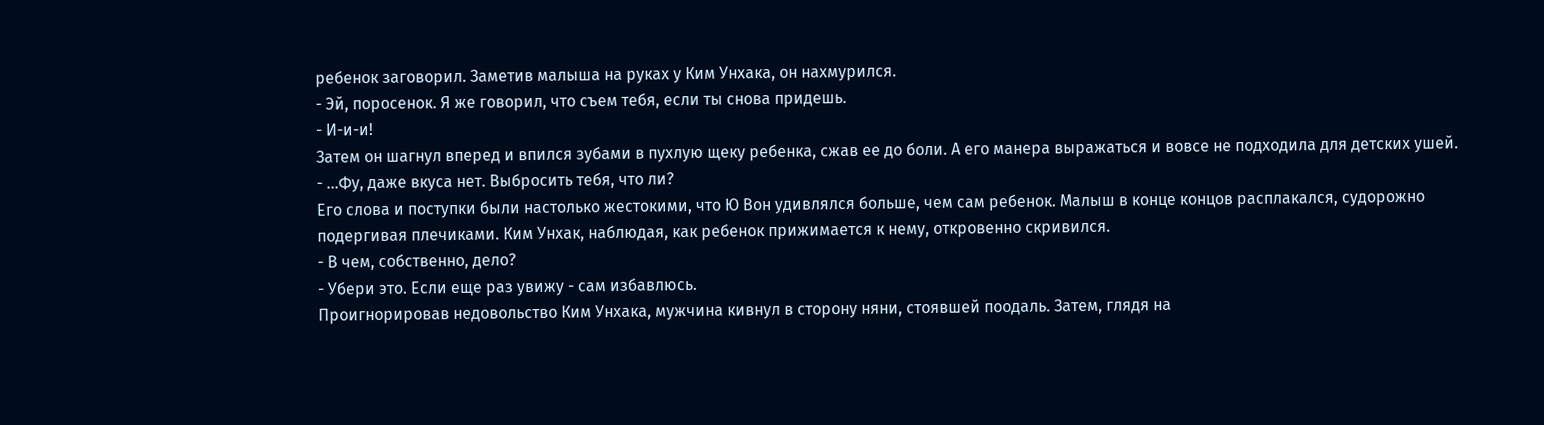ребенок заговорил. Заметив малыша на руках у Ким Унхака, он нахмурился.
- Эй, поросенок. Я же говорил, что съем тебя, если ты снова придешь.
- И-и-и!
Затем он шагнул вперед и впился зубами в пухлую щеку ребенка, сжав ее до боли. А его манера выражаться и вовсе не подходила для детских ушей.
- ...Фу, даже вкуса нет. Выбросить тебя, что ли?
Его слова и поступки были настолько жестокими, что Ю Вон удивлялся больше, чем сам ребенок. Малыш в конце концов расплакался, судорожно подергивая плечиками. Ким Унхак, наблюдая, как ребенок прижимается к нему, откровенно скривился.
- В чем, собственно, дело?
- Убери это. Если еще раз увижу - сам избавлюсь.
Проигнорировав недовольство Ким Унхака, мужчина кивнул в сторону няни, стоявшей поодаль. Затем, глядя на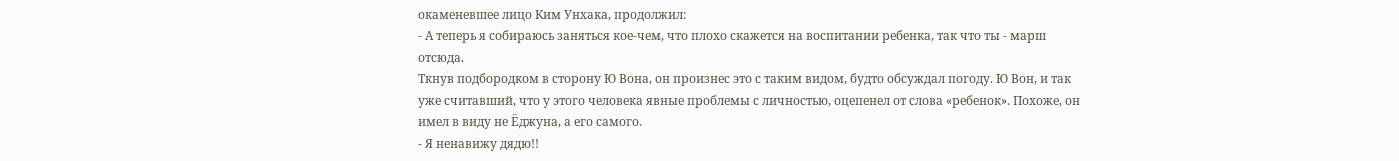окаменевшее лицо Ким Унхака, продолжил:
- А теперь я собираюсь заняться кое-чем, что плохо скажется на воспитании ребенка, так что ты - марш отсюда.
Ткнув подбородком в сторону Ю Вона, он произнес это с таким видом, будто обсуждал погоду. Ю Вон, и так уже считавший, что у этого человека явные проблемы с личностью, оцепенел от слова «ребенок». Похоже, он имел в виду не Ёджуна, а его самого.
- Я ненавижу дядю!!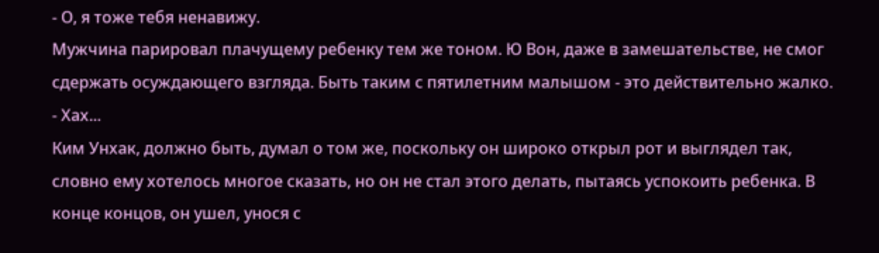- О, я тоже тебя ненавижу.
Мужчина парировал плачущему ребенку тем же тоном. Ю Вон, даже в замешательстве, не смог сдержать осуждающего взгляда. Быть таким с пятилетним малышом - это действительно жалко.
- Хах...
Ким Унхак, должно быть, думал о том же, поскольку он широко открыл рот и выглядел так, словно ему хотелось многое сказать, но он не стал этого делать, пытаясь успокоить ребенка. В конце концов, он ушел, унося с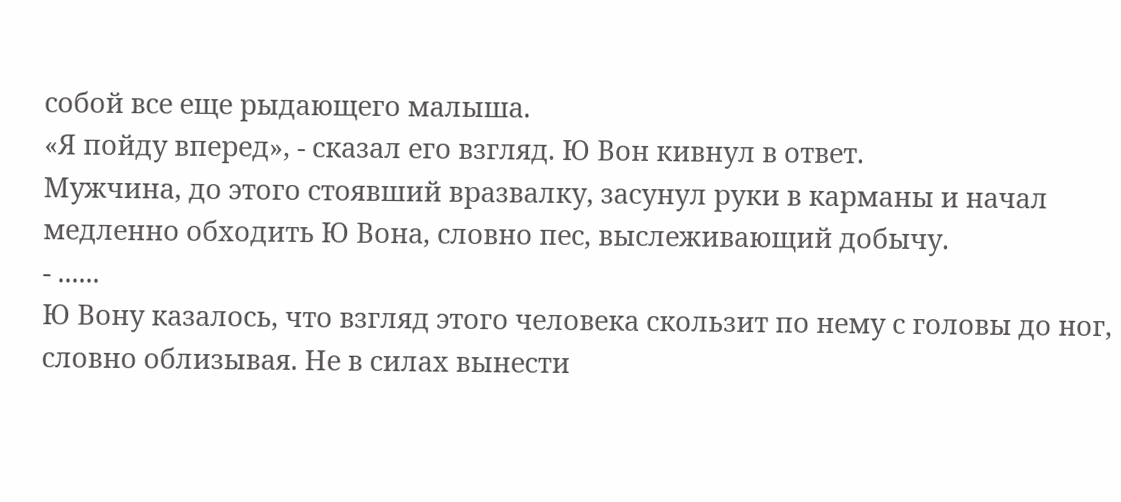собой все еще рыдающего малыша.
«Я пойду вперед», - сказал его взгляд. Ю Вон кивнул в ответ.
Мужчина, до этого стоявший вразвалку, засунул руки в карманы и начал медленно обходить Ю Вона, словно пес, выслеживающий добычу.
- ......
Ю Вону казалось, что взгляд этого человека скользит по нему с головы до ног, словно облизывая. Не в силах вынести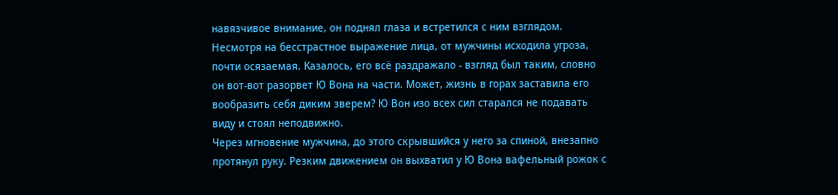навязчивое внимание, он поднял глаза и встретился с ним взглядом.
Несмотря на бесстрастное выражение лица, от мужчины исходила угроза, почти осязаемая. Казалось, его всё раздражало - взгляд был таким, словно он вот-вот разорвет Ю Вона на части. Может, жизнь в горах заставила его вообразить себя диким зверем? Ю Вон изо всех сил старался не подавать виду и стоял неподвижно.
Через мгновение мужчина, до этого скрывшийся у него за спиной, внезапно протянул руку. Резким движением он выхватил у Ю Вона вафельный рожок с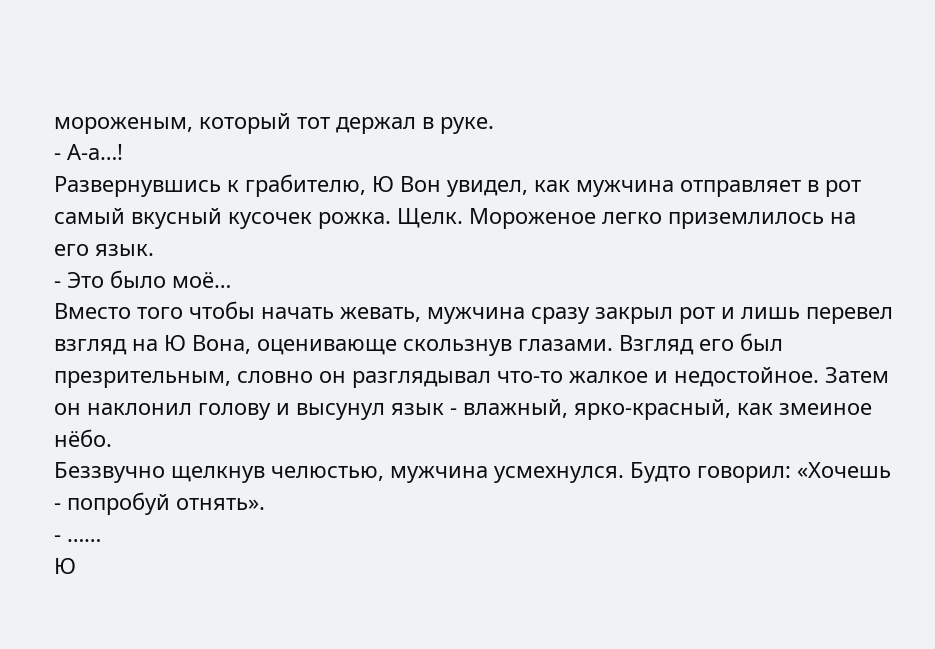мороженым, который тот держал в руке.
- А-а…!
Развернувшись к грабителю, Ю Вон увидел, как мужчина отправляет в рот самый вкусный кусочек рожка. Щелк. Мороженое легко приземлилось на его язык.
- Это было моё…
Вместо того чтобы начать жевать, мужчина сразу закрыл рот и лишь перевел взгляд на Ю Вона, оценивающе скользнув глазами. Взгляд его был презрительным, словно он разглядывал что-то жалкое и недостойное. Затем он наклонил голову и высунул язык - влажный, ярко-красный, как змеиное нёбо.
Беззвучно щелкнув челюстью, мужчина усмехнулся. Будто говорил: «Хочешь - попробуй отнять».
- ……
Ю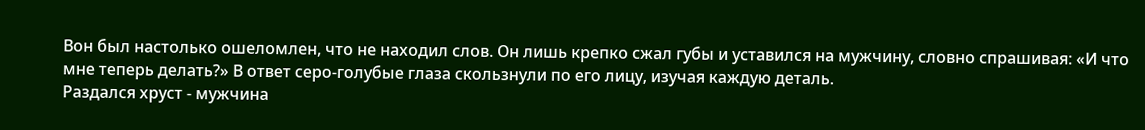Вон был настолько ошеломлен, что не находил слов. Он лишь крепко сжал губы и уставился на мужчину, словно спрашивая: «И что мне теперь делать?» В ответ серо-голубые глаза скользнули по его лицу, изучая каждую деталь.
Раздался хруст - мужчина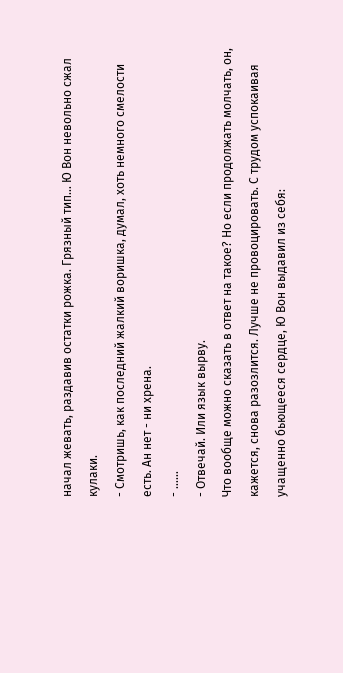начал жевать, раздавив остатки рожка. Грязный тип… Ю Вон невольно сжал кулаки.
- Смотришь, как последний жалкий воришка, думал, хоть немного смелости есть. Ан нет - ни хрена.
- ……
- Отвечай. Или язык вырву.
Что вообще можно сказать в ответ на такое? Но если продолжать молчать, он, кажется, снова разозлится. Лучше не провоцировать. С трудом успокаивая учащенно бьющееся сердце, Ю Вон выдавил из себя: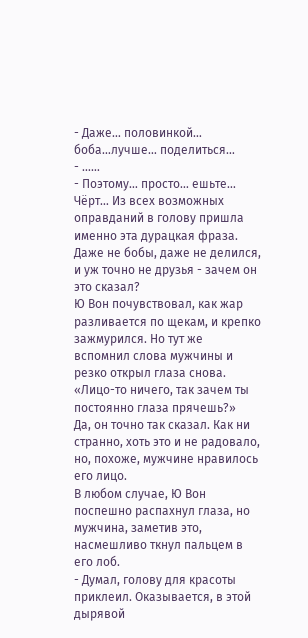- Даже… половинкой… боба…лучше… поделиться…
- ……
- Поэтому… просто… ешьте…
Чёрт… Из всех возможных оправданий в голову пришла именно эта дурацкая фраза. Даже не бобы, даже не делился, и уж точно не друзья - зачем он это сказал?
Ю Вон почувствовал, как жар разливается по щекам, и крепко зажмурился. Но тут же вспомнил слова мужчины и резко открыл глаза снова.
«Лицо-то ничего, так зачем ты постоянно глаза прячешь?»
Да, он точно так сказал. Как ни странно, хоть это и не радовало, но, похоже, мужчине нравилось его лицо.
В любом случае, Ю Вон поспешно распахнул глаза, но мужчина, заметив это, насмешливо ткнул пальцем в его лоб.
- Думал, голову для красоты приклеил. Оказывается, в этой дырявой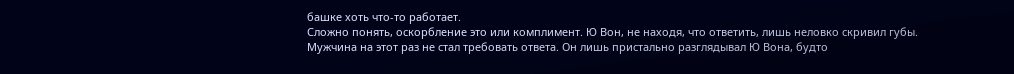башке хоть что-то работает.
Сложно понять, оскорбление это или комплимент. Ю Вон, не находя, что ответить, лишь неловко скривил губы.
Мужчина на этот раз не стал требовать ответа. Он лишь пристально разглядывал Ю Вона, будто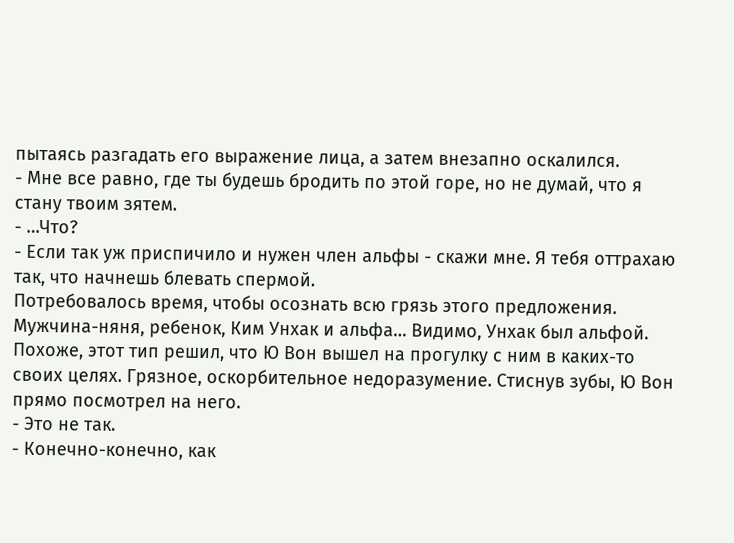пытаясь разгадать его выражение лица, а затем внезапно оскалился.
- Мне все равно, где ты будешь бродить по этой горе, но не думай, что я стану твоим зятем.
- …Что?
- Если так уж приспичило и нужен член альфы - скажи мне. Я тебя оттрахаю так, что начнешь блевать спермой.
Потребовалось время, чтобы осознать всю грязь этого предложения. Мужчина-няня, ребенок, Ким Унхак и альфа… Видимо, Унхак был альфой. Похоже, этот тип решил, что Ю Вон вышел на прогулку с ним в каких-то своих целях. Грязное, оскорбительное недоразумение. Стиснув зубы, Ю Вон прямо посмотрел на него.
- Это не так.
- Конечно-конечно, как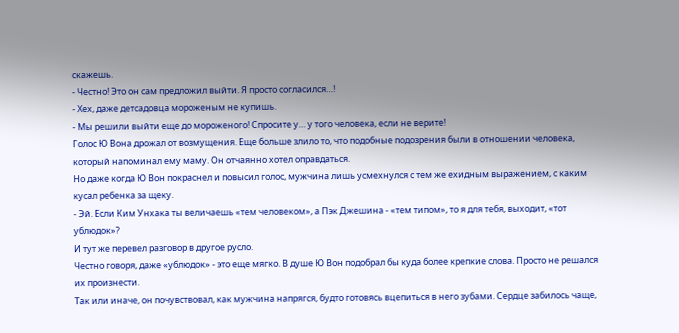скажешь.
- Честно! Это он сам предложил выйти. Я просто согласился…!
- Хех, даже детсадовца мороженым не купишь.
- Мы решили выйти еще до мороженого! Спросите у… у того человека, если не верите!
Голос Ю Вона дрожал от возмущения. Еще больше злило то, что подобные подозрения были в отношении человека, который напоминал ему маму. Он отчаянно хотел оправдаться.
Но даже когда Ю Вон покраснел и повысил голос, мужчина лишь усмехнулся с тем же ехидным выражением, с каким кусал ребенка за щеку.
- Эй. Если Ким Унхака ты величаешь «тем человеком», а Пэк Джешина - «тем типом», то я для тебя, выходит, «тот ублюдок»?
И тут же перевел разговор в другое русло.
Честно говоря, даже «ублюдок» - это еще мягко. В душе Ю Вон подобрал бы куда более крепкие слова. Просто не решался их произнести.
Так или иначе, он почувствовал, как мужчина напрягся, будто готовясь вцепиться в него зубами. Сердце забилось чаще,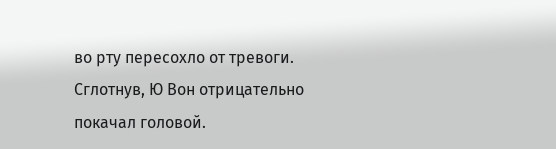во рту пересохло от тревоги. Сглотнув, Ю Вон отрицательно покачал головой.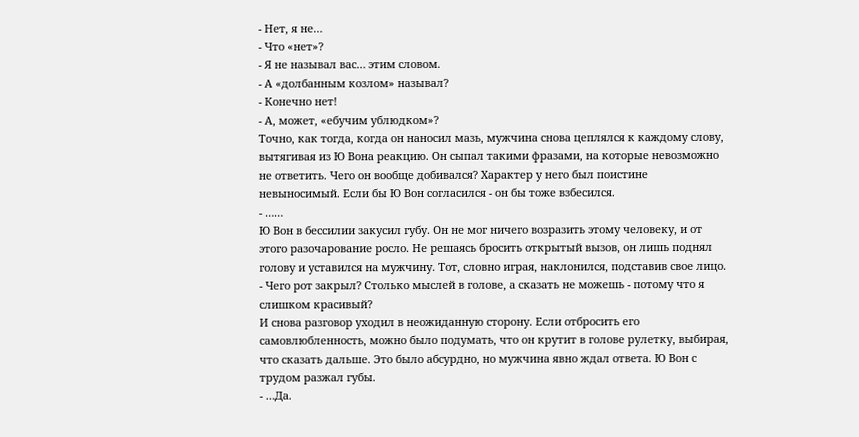- Нет, я не…
- Что «нет»?
- Я не называл вас… этим словом.
- А «долбанным козлом» называл?
- Конечно нет!
- А, может, «ебучим ублюдком»?
Точно, как тогда, когда он наносил мазь, мужчина снова цеплялся к каждому слову, вытягивая из Ю Вона реакцию. Он сыпал такими фразами, на которые невозможно не ответить. Чего он вообще добивался? Характер у него был поистине невыносимый. Если бы Ю Вон согласился - он бы тоже взбесился.
- ……
Ю Вон в бессилии закусил губу. Он не мог ничего возразить этому человеку, и от этого разочарование росло. Не решаясь бросить открытый вызов, он лишь поднял голову и уставился на мужчину. Тот, словно играя, наклонился, подставив свое лицо.
- Чего рот закрыл? Столько мыслей в голове, а сказать не можешь - потому что я слишком красивый?
И снова разговор уходил в неожиданную сторону. Если отбросить его самовлюбленность, можно было подумать, что он крутит в голове рулетку, выбирая, что сказать дальше. Это было абсурдно, но мужчина явно ждал ответа. Ю Вон с трудом разжал губы.
- …Да.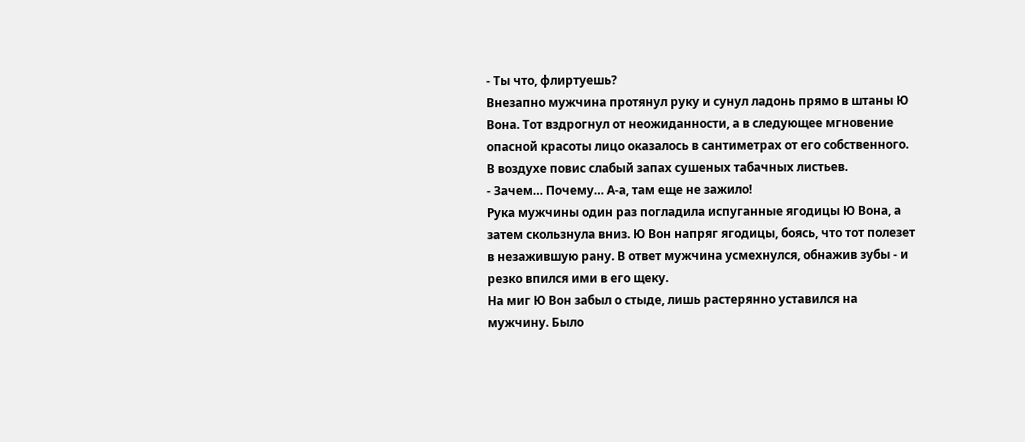- Ты что, флиртуешь?
Внезапно мужчина протянул руку и сунул ладонь прямо в штаны Ю Вона. Тот вздрогнул от неожиданности, а в следующее мгновение опасной красоты лицо оказалось в сантиметрах от его собственного. В воздухе повис слабый запах сушеных табачных листьев.
- Зачем… Почему… А-а, там еще не зажило!
Рука мужчины один раз погладила испуганные ягодицы Ю Вона, а затем скользнула вниз. Ю Вон напряг ягодицы, боясь, что тот полезет в незажившую рану. В ответ мужчина усмехнулся, обнажив зубы - и резко впился ими в его щеку.
На миг Ю Вон забыл о стыде, лишь растерянно уставился на мужчину. Было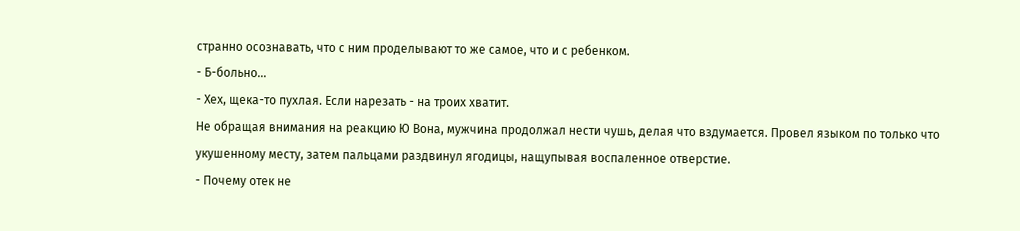странно осознавать, что с ним проделывают то же самое, что и с ребенком.
- Б-больно…
- Хех, щека-то пухлая. Если нарезать - на троих хватит.
Не обращая внимания на реакцию Ю Вона, мужчина продолжал нести чушь, делая что вздумается. Провел языком по только что укушенному месту, затем пальцами раздвинул ягодицы, нащупывая воспаленное отверстие.
- Почему отек не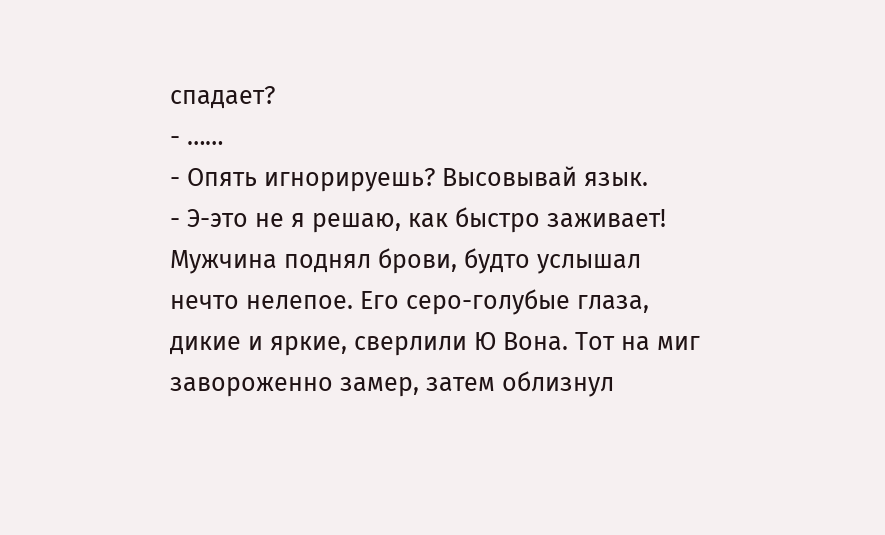спадает?
- ……
- Опять игнорируешь? Высовывай язык.
- Э-это не я решаю, как быстро заживает!
Мужчина поднял брови, будто услышал нечто нелепое. Его серо-голубые глаза, дикие и яркие, сверлили Ю Вона. Тот на миг завороженно замер, затем облизнул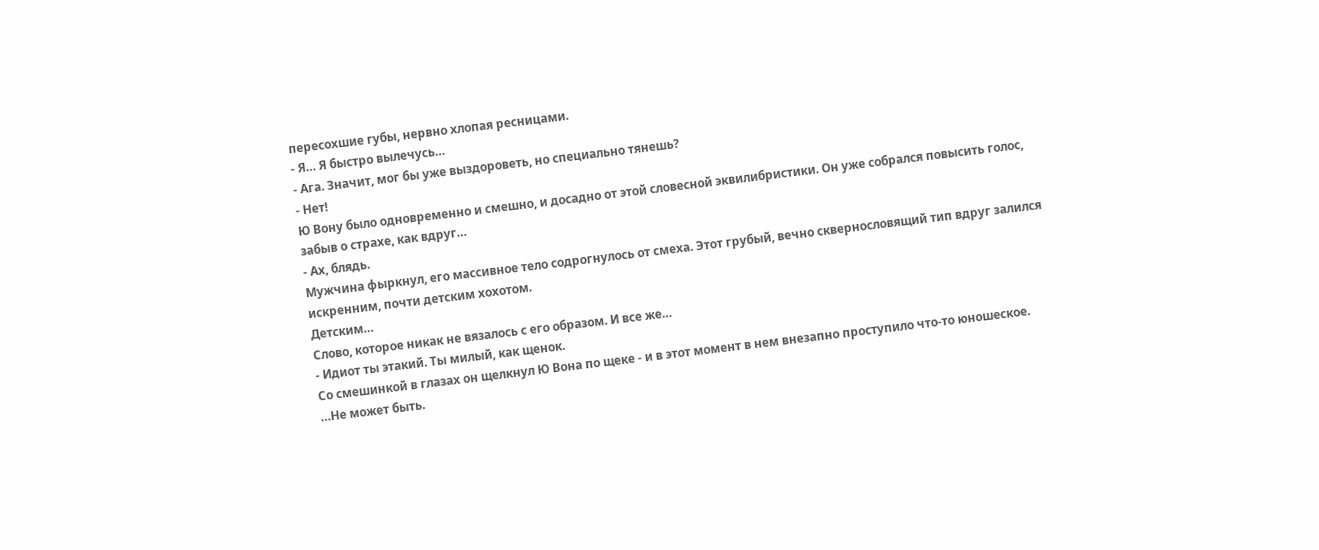пересохшие губы, нервно хлопая ресницами.
- Я… Я быстро вылечусь…
- Ага. Значит, мог бы уже выздороветь, но специально тянешь?
- Нет!
Ю Вону было одновременно и смешно, и досадно от этой словесной эквилибристики. Он уже собрался повысить голос, забыв о страхе, как вдруг…
- Ах, блядь.
Мужчина фыркнул, его массивное тело содрогнулось от смеха. Этот грубый, вечно сквернословящий тип вдруг залился искренним, почти детским хохотом.
Детским…
Слово, которое никак не вязалось с его образом. И все же…
- Идиот ты этакий. Ты милый, как щенок.
Со смешинкой в глазах он щелкнул Ю Вона по щеке - и в этот момент в нем внезапно проступило что-то юношеское.
…Не может быть.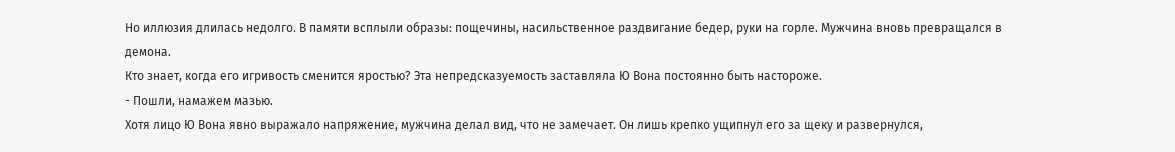Но иллюзия длилась недолго. В памяти всплыли образы: пощечины, насильственное раздвигание бедер, руки на горле. Мужчина вновь превращался в демона.
Кто знает, когда его игривость сменится яростью? Эта непредсказуемость заставляла Ю Вона постоянно быть настороже.
- Пошли, намажем мазью.
Хотя лицо Ю Вона явно выражало напряжение, мужчина делал вид, что не замечает. Он лишь крепко ущипнул его за щеку и развернулся,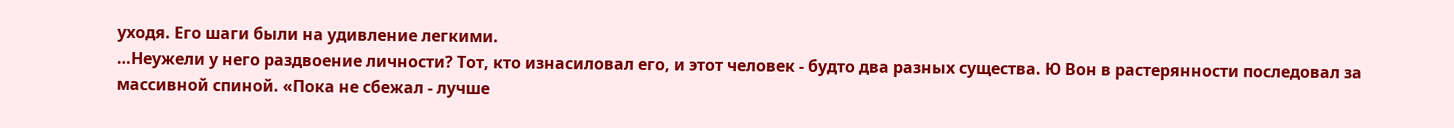уходя. Его шаги были на удивление легкими.
…Неужели у него раздвоение личности? Тот, кто изнасиловал его, и этот человек - будто два разных существа. Ю Вон в растерянности последовал за массивной спиной. «Пока не сбежал - лучше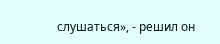слушаться», - решил он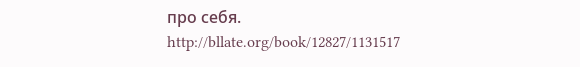про себя.
http://bllate.org/book/12827/1131517